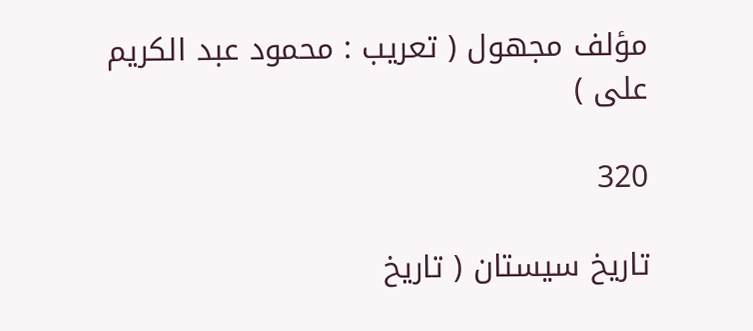مؤلف مجهول ( تعريب : محمود عبد الكريم على )

320

تاريخ سيستان ( تاريخ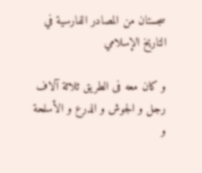سجستان من المصادر الفارسية في التاريخ الإسلامي

و كان معه فى الطريق ثلاثة آلاف رجل و الجوش و الدرع و الأسلحة و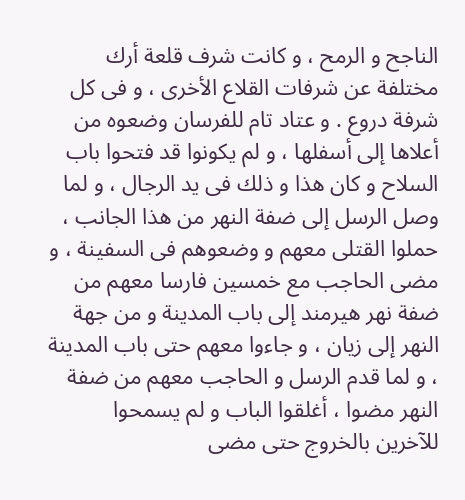الناجح و الرمح ، و كانت شرف قلعة أرك مختلفة عن شرفات القلاع الأخرى ، و فى كل شرفة دروع . و عتاد تام للفرسان وضعوه من أعلاها إلى أسفلها ، و لم يكونوا قد فتحوا باب السلاح و كان هذا و ذلك فى يد الرجال ، و لما وصل الرسل إلى ضفة النهر من هذا الجانب ، حملوا القتلى معهم و وضعوهم فى السفينة ، و مضى الحاجب مع خمسين فارسا معهم من ضفة نهر هيرمند إلى باب المدينة و من جهة النهر إلى زيان ، و جاءوا معهم حتى باب المدينة ، و لما قدم الرسل و الحاجب معهم من ضفة النهر مضوا ، أغلقوا الباب و لم يسمحوا للآخرين بالخروج حتى مضى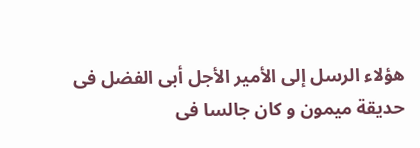هؤلاء الرسل إلى الأمير الأجل أبى الفضل فى حديقة ميمون و كان جالسا فى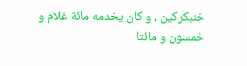خنبكركين ، و كان يخدمه مائة غلام و خمسون و مائتا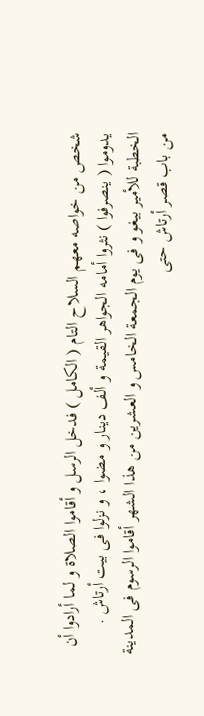شخص من خواصه معهم السلاح التام ( الكامل ) فدخل الرسل و أقاموا الصلاة و لما أرادوا أن يدوموا ( ينصرفوا ) نثروا أمامه الجواهر القيمة و ألف دينار و مضوا ، و نزلوا فى بيت أرتاش . الخطبة للأمير بيغو و فى يوم الجمعة الخامس و العشرين من هذا الشهر أقاموا الرسوم فى المدينة من باب قصر أرتاش حتى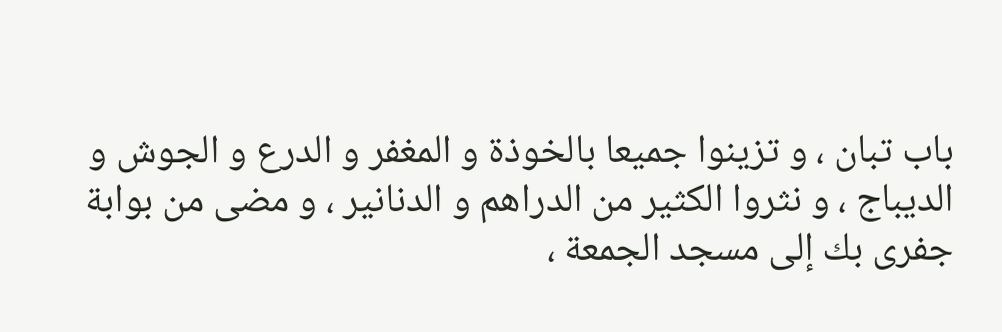باب تبان ، و تزينوا جميعا بالخوذة و المغفر و الدرع و الجوش و الديباج ، و نثروا الكثير من الدراهم و الدنانير ، و مضى من بوابة جفرى بك إلى مسجد الجمعة ،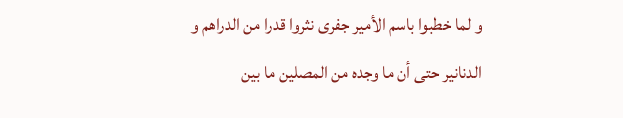و لما خطبوا باسم الأمير جفرى نثروا قدرا من الدراهم و الدنانير حتى أن ما وجده من المصلين ما بين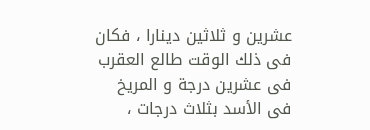عشرين و ثلاثين دينارا ، فكان فى ذلك الوقت طالع العقرب فى عشرين درجة و المريخ فى الأسد بثلاث درجات ،